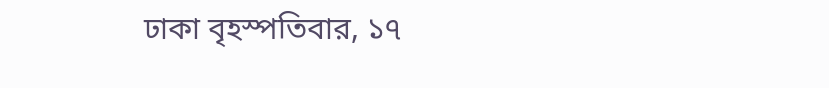ঢাকা বৃহস্পতিবার, ১৭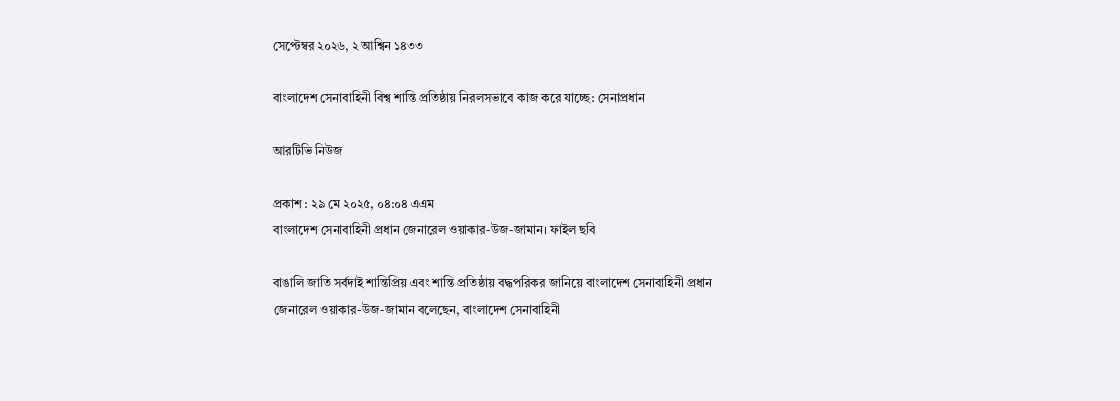সেপ্টেম্বর ২০২৬, ২ আশ্বিন ১৪৩৩

বাংলাদেশ সেনাবাহিনী বিশ্ব শান্তি প্রতিষ্ঠায় নিরলসভাবে কাজ করে যাচ্ছে: সেনাপ্রধান

আরটিভি নিউজ

প্রকাশ : ২৯ মে ২০২৫, ০৪:০৪ এএম
বাংলাদেশ সেনাবাহিনী প্রধান জেনারেল ওয়াকার-উজ-জামান। ফাইল ছবি

বাঙালি জাতি সর্বদাই শান্তিপ্রিয় এবং শান্তি প্রতিষ্ঠায় বদ্ধপরিকর জানিয়ে বাংলাদেশ সেনাবাহিনী প্রধান জেনারেল ওয়াকার-উজ-জামান বলেছেন, বাংলাদেশ সেনাবাহিনী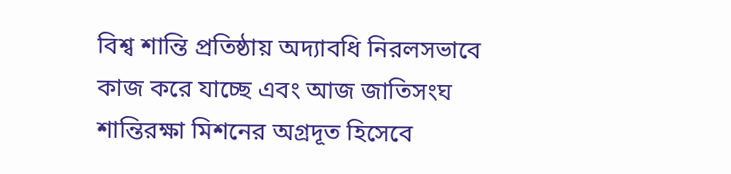বিশ্ব শান্তি প্রতিষ্ঠায় অদ্যাবধি নিরলসভাবে কাজ করে যাচ্ছে এবং আজ জাতিসংঘ শান্তিরক্ষা মিশনের অগ্রদূত হিসেবে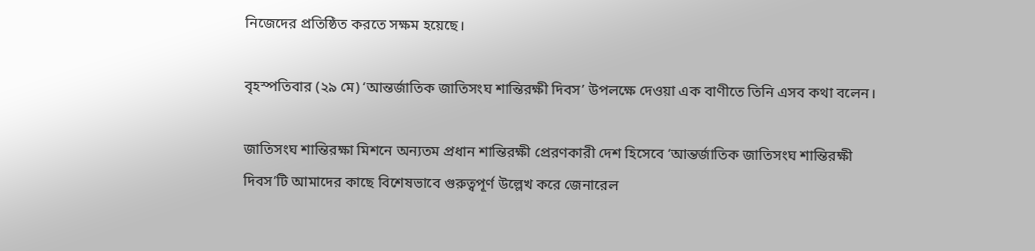নিজেদের প্রতিষ্ঠিত করতে সক্ষম হয়েছে।

বৃহস্পতিবার (২৯ মে) ‘আন্তর্জাতিক জাতিসংঘ শান্তিরক্ষী দিবস’ উপলক্ষে দেওয়া এক বাণীতে তিনি এসব কথা বলেন।

জাতিসংঘ শান্তিরক্ষা মিশনে অন্যতম প্রধান শান্তিরক্ষী প্রেরণকারী দেশ হিসেবে ‘আন্তর্জাতিক জাতিসংঘ শান্তিরক্ষী দিবস’টি আমাদের কাছে বিশেষভাবে গুরুত্বপূর্ণ উল্লেখ করে জেনারেল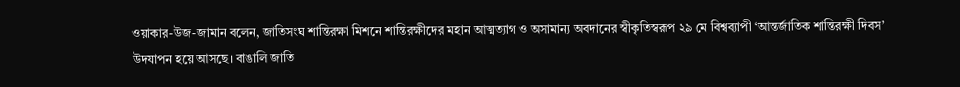ওয়াকার-উজ-জামান বলেন, জাতিসংঘ শান্তিরক্ষা মিশনে শান্তিরক্ষীদের মহান আত্মত্যাগ ও অসামান্য অবদানের স্বীকৃতিস্বরূপ ২৯ মে বিশ্বব্যাপী ‘আন্তর্জাতিক শান্তিরক্ষী দিবস’ উদযাপন হয়ে আসছে। বাঙালি জাতি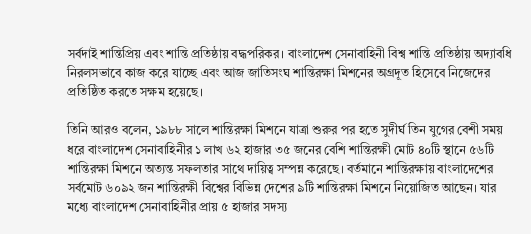সর্বদাই শান্তিপ্রিয় এবং শান্তি প্রতিষ্ঠায় বদ্ধপরিকর। বাংলাদেশ সেনাবাহিনী বিশ্ব শান্তি প্রতিষ্ঠায় অদ্যাবধি নিরলসভাবে কাজ করে যাচ্ছে এবং আজ জাতিসংঘ শান্তিরক্ষা মিশনের অগ্রদূত হিসেবে নিজেদের প্রতিষ্ঠিত করতে সক্ষম হয়েছে।

তিনি আরও বলেন, ১৯৮৮ সালে শান্তিরক্ষা মিশনে যাত্রা শুরুর পর হতে সুদীর্ঘ তিন যুগের বেশী সময় ধরে বাংলাদেশ সেনাবাহিনীর ১ লাখ ৬২ হাজার ৩৫ জনের বেশি শান্তিরক্ষী মোট ৪০টি স্থানে ৫৬টি শান্তিরক্ষা মিশনে অত্যন্ত সফলতার সাথে দায়িত্ব সম্পন্ন করেছে। বর্তমানে শান্তিরক্ষায় বাংলাদেশের সর্বমোট ৬০৯২ জন শান্তিরক্ষী বিশ্বের বিভিন্ন দেশের ৯টি শান্তিরক্ষা মিশনে নিয়োজিত আছেন। যার মধ্যে বাংলাদেশ সেনাবাহিনীর প্রায় ৫ হাজার সদস্য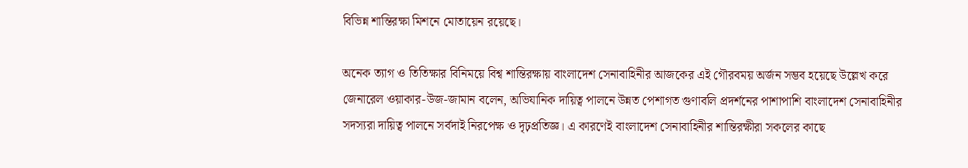বিভিন্ন শান্তিরক্ষা মিশনে মোতায়েন রয়েছে।

অনেক ত্যাগ ও তিতিক্ষার বিনিময়ে বিশ্ব শান্তিরক্ষায় বাংলাদেশ সেনাবাহিনীর আজকের এই গৌরবময় অর্জন সম্ভব হয়েছে উল্লেখ করে জেনারেল ওয়াকার-উজ-জামান বলেন, অভিযানিক দায়িত্ব পালনে উন্নত পেশাগত গুণাবলি প্রদর্শনের পাশাপাশি বাংলাদেশ সেনাবাহিনীর সদস্যরা দায়িত্ব পালনে সর্বদাই নিরপেক্ষ ও দৃঢ়প্রতিজ্ঞ। এ কারণেই বাংলাদেশ সেনাবাহিনীর শান্তিরক্ষীরা সকলের কাছে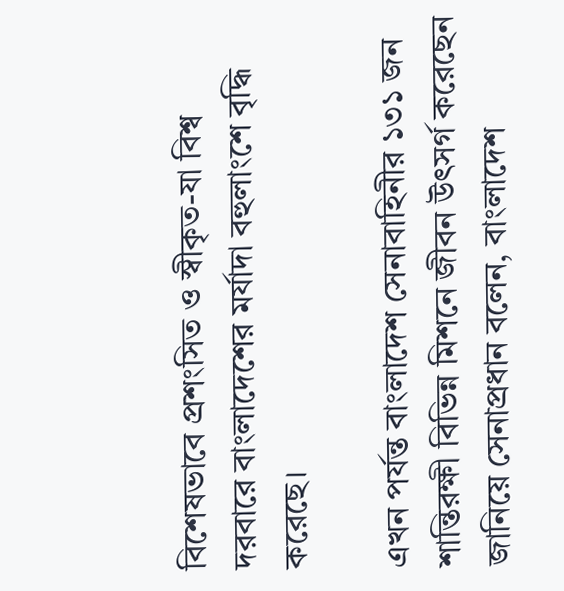বিশেষভাবে প্রশংসিত ও স্বীকৃত-যা বিশ্ব দরবারে বাংলাদেশের মর্যাদা বহুলাংশে বৃদ্ধি করেছে।

এখন পর্যন্ত বাংলাদেশ সেনাবাহিনীর ১৩১ জন শান্তিরক্ষী বিভিন্ন মিশনে জীবন উৎসর্গ করেছেন জানিয়ে সেনাপ্রধান বলেন, বাংলাদেশ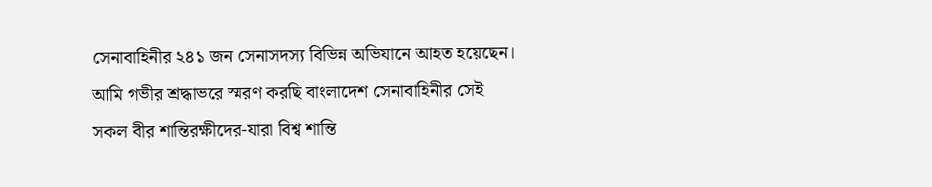সেনাবাহিনীর ২৪১ জন সেনাসদস্য বিভিন্ন অভিযানে আহত হয়েছেন। আমি গভীর শ্রদ্ধাভরে স্মরণ করছি বাংলাদেশ সেনাবাহিনীর সেই সকল বীর শান্তিরক্ষীদের-যারা বিশ্ব শান্তি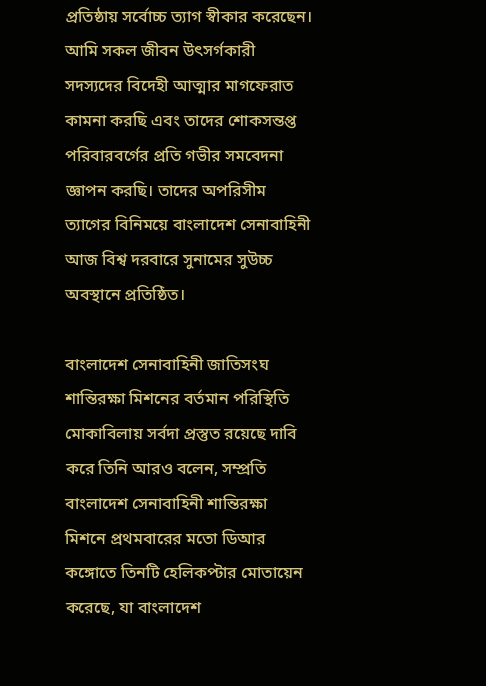প্রতিষ্ঠায় সর্বোচ্চ ত্যাগ স্বীকার করেছেন। আমি সকল জীবন উৎসর্গকারী সদস্যদের বিদেহী আত্মার মাগফেরাত কামনা করছি এবং তাদের শোকসন্তপ্ত পরিবারবর্গের প্রতি গভীর সমবেদনা জ্ঞাপন করছি। তাদের অপরিসীম ত্যাগের বিনিময়ে বাংলাদেশ সেনাবাহিনী আজ বিশ্ব দরবারে সুনামের সুউচ্চ অবস্থানে প্রতিষ্ঠিত।

বাংলাদেশ সেনাবাহিনী জাতিসংঘ শান্তিরক্ষা মিশনের বর্তমান পরিস্থিতি মোকাবিলায় সর্বদা প্রস্তুত রয়েছে দাবি করে তিনি আরও বলেন, সম্প্রতি বাংলাদেশ সেনাবাহিনী শান্তিরক্ষা মিশনে প্রথমবারের মতো ডিআর কঙ্গোতে তিনটি হেলিকপ্টার মোতায়েন করেছে, যা বাংলাদেশ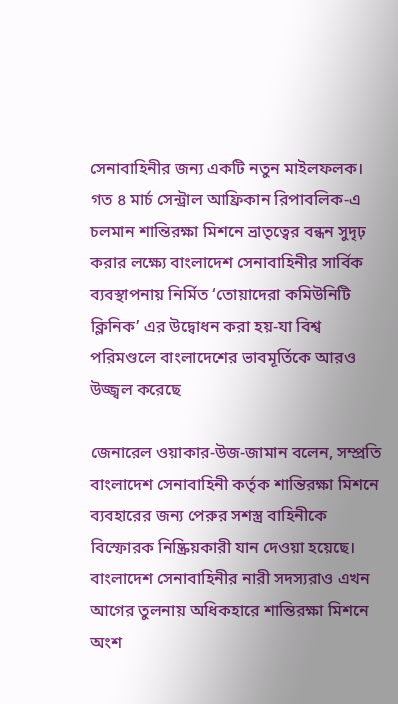সেনাবাহিনীর জন্য একটি নতুন মাইলফলক। গত ৪ মার্চ সেন্ট্রাল আফ্রিকান রিপাবলিক-এ চলমান শান্তিরক্ষা মিশনে ভ্রাতৃত্বের বন্ধন সুদৃঢ় করার লক্ষ্যে বাংলাদেশ সেনাবাহিনীর সার্বিক ব্যবস্থাপনায় নির্মিত ‌‘তোয়াদেরা কমিউনিটি ক্লিনিক’ এর উদ্বোধন করা হয়-যা বিশ্ব পরিমণ্ডলে বাংলাদেশের ভাবমূর্তিকে আরও উজ্জ্বল করেছে

জেনারেল ওয়াকার-উজ-জামান বলেন, সম্প্রতি বাংলাদেশ সেনাবাহিনী কর্তৃক শান্তিরক্ষা মিশনে ব্যবহারের জন্য পেরুর সশস্ত্র বাহিনীকে বিস্ফোরক নিষ্ক্রিয়কারী যান দেওয়া হয়েছে। বাংলাদেশ সেনাবাহিনীর নারী সদস্যরাও এখন আগের তুলনায় অধিকহারে শান্তিরক্ষা মিশনে অংশ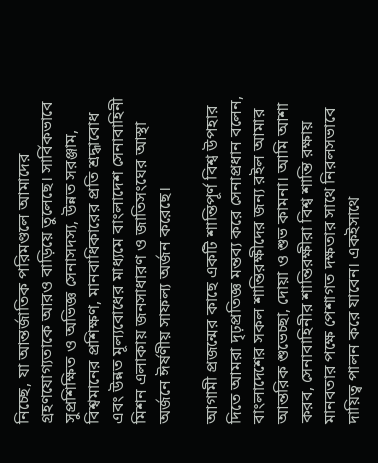নিচ্ছে, যা আন্তর্জাতিক পরিমণ্ডলে আমাদের গ্রহণযোগ্যতাকে আরও বাড়িয়ে তুলেছে। সার্বিকভাবে সুপ্রশিক্ষিত ও অভিজ্ঞ সেনাসদস্য, উন্নত সরঞ্জাম, বিশ্বমানের প্রশিক্ষণ, মানবাধিকারের প্রতি শ্রদ্ধাবোধ এবং উন্নত মূল্যবোধের মাধ্যমে বাংলাদেশ সেনাবাহিনী মিশন এলাকায় জনসাধারণ ও জাতিসংঘের আস্থা অর্জনে ঈর্ষণীয় সাফল্য অর্জন করেছে।

আগামী প্রজন্মের কাছে একটি শান্তিপূর্ণ বিশ্ব উপহার দিতে আমরা দৃঢ়প্রতিজ্ঞ মন্তব্য করে সেনাপ্রধান বলেন, বাংলাদেশের সকল শান্তিরক্ষীদের জন্য রইল আমার আন্তরিক শুভেচ্ছা, দোয়া ও শুভ কামনা। আমি আশা করব, সেনাবাহিনীর শান্তিরক্ষীরা বিশ্ব শান্তি রক্ষায় মানবতার পক্ষে পেশাগত দক্ষতার সাথে নিরলসভাবে দায়িত্ব পালন করে যাবেন। একইসাথে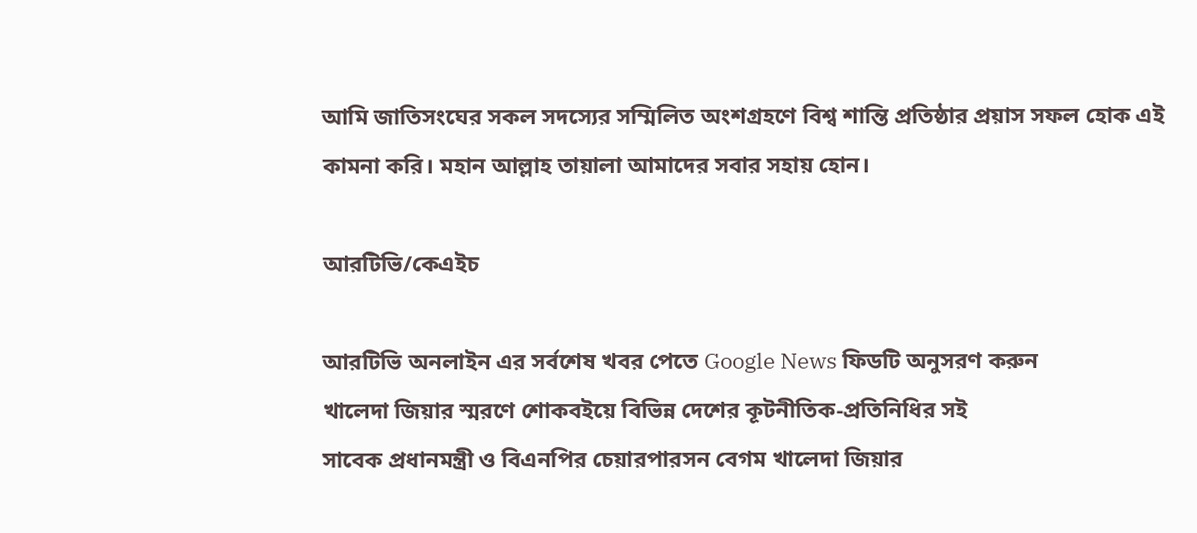আমি জাতিসংঘের সকল সদস্যের সম্মিলিত অংশগ্রহণে বিশ্ব শান্তি প্রতিষ্ঠার প্রয়াস সফল হোক এই কামনা করি। মহান আল্লাহ তায়ালা আমাদের সবার সহায় হোন।

আরটিভি/কেএইচ

আরটিভি অনলাইন এর সর্বশেষ খবর পেতে Google News ফিডটি অনুসরণ করুন
খালেদা জিয়ার স্মরণে শোকবইয়ে বিভিন্ন দেশের কূটনীতিক-প্রতিনিধির সই
সাবেক প্রধানমন্ত্রী ও বিএনপির চেয়ারপারসন বেগম খালেদা জিয়ার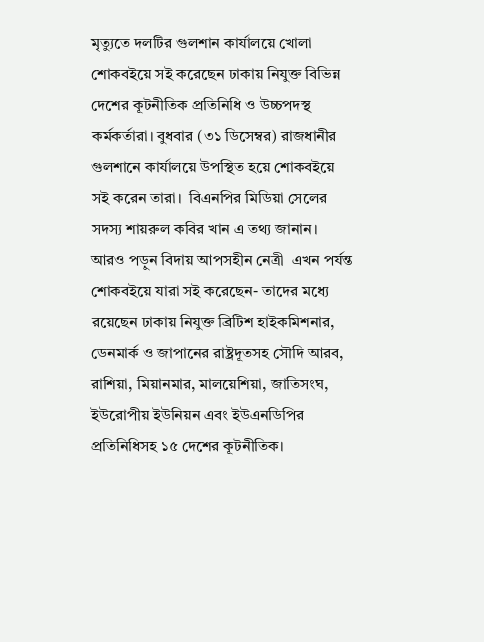মৃত্যুতে দলটির গুলশান কার্যালয়ে খোলা শোকবইয়ে সই করেছেন ঢাকায় নিযুক্ত বিভিন্ন দেশের কূটনীতিক প্রতিনিধি ও উচ্চপদস্থ কর্মকর্তারা। বুধবার (৩১ ডিসেম্বর) রাজধানীর গুলশানে কার্যালয়ে উপস্থিত হয়ে শোকবইয়ে সই করেন তারা।  বিএনপির মিডিয়া সেলের সদস্য শায়রুল কবির খান এ তথ্য জানান। আরও পড়ুন বিদায় আপসহীন নেত্রী  এখন পর্যন্ত শোকবইয়ে যারা সই করেছেন- তাদের মধ্যে রয়েছেন ঢাকায় নিযুক্ত ব্রিটিশ হাইকমিশনার, ডেনমার্ক ও জাপানের রাষ্ট্রদূতসহ সৌদি আরব, রাশিয়া, মিয়ানমার, মালয়েশিয়া, জাতিসংঘ, ইউরোপীয় ইউনিয়ন এবং ইউএনডিপির প্রতিনিধিসহ ১৫ দেশের কূটনীতিক।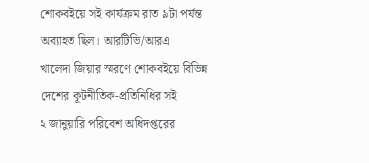শোকবইয়ে সই কার্যক্রম রাত ৯টা পর্যন্ত অব্যাহত ছিল। আরটিভি/আরএ
খালেদা জিয়ার স্মরণে শোকবইয়ে বিভিন্ন দেশের কূটনীতিক-প্রতিনিধির সই
২ জানুয়ারি পরিবেশ অধিদপ্তরের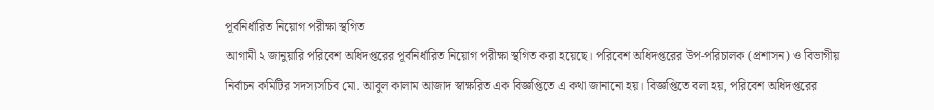পূর্বনির্ধারিত নিয়োগ পরীক্ষা স্থগিত
আগামী ২ জানুয়ারি পরিবেশ অধিদপ্তরের পূর্বনির্ধারিত নিয়োগ পরীক্ষা স্থগিত করা হয়েছে। পরিবেশ অধিদপ্তরের উপ-পরিচালক (প্রশাসন) ও বিভাগীয় নির্বাচন কমিটির সদস্যসচিব মো. আবুল কালাম আজাদ স্বাক্ষরিত এক বিজ্ঞপ্তিতে এ কথা জানানো হয়। বিজ্ঞপ্তিতে বলা হয়, পরিবেশ অধিদপ্তরের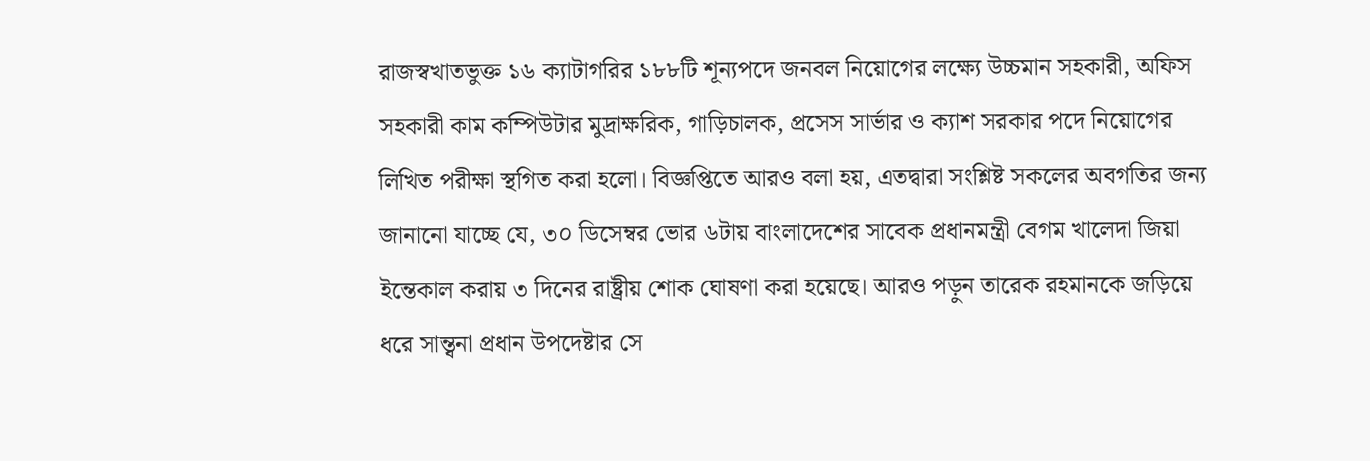রাজস্বখাতভুক্ত ১৬ ক্যাটাগরির ১৮৮টি শূন্যপদে জনবল নিয়োগের লক্ষ্যে উচ্চমান সহকারী, অফিস সহকারী কাম কম্পিউটার মুদ্রাক্ষরিক, গাড়িচালক, প্রসেস সার্ভার ও ক্যাশ সরকার পদে নিয়োগের লিখিত পরীক্ষা স্থগিত করা হলো। বিজ্ঞপ্তিতে আরও বলা হয়, এতদ্বারা সংশ্লিষ্ট সকলের অবগতির জন্য জানানো যাচ্ছে যে, ৩০ ডিসেম্বর ভোর ৬টায় বাংলাদেশের সাবেক প্রধানমন্ত্রী বেগম খালেদা জিয়া ইন্তেকাল করায় ৩ দিনের রাষ্ট্রীয় শোক ঘোষণা করা হয়েছে। আরও পড়ুন তারেক রহমানকে জড়িয়ে ধরে সান্ত্বনা প্রধান উপদেষ্টার সে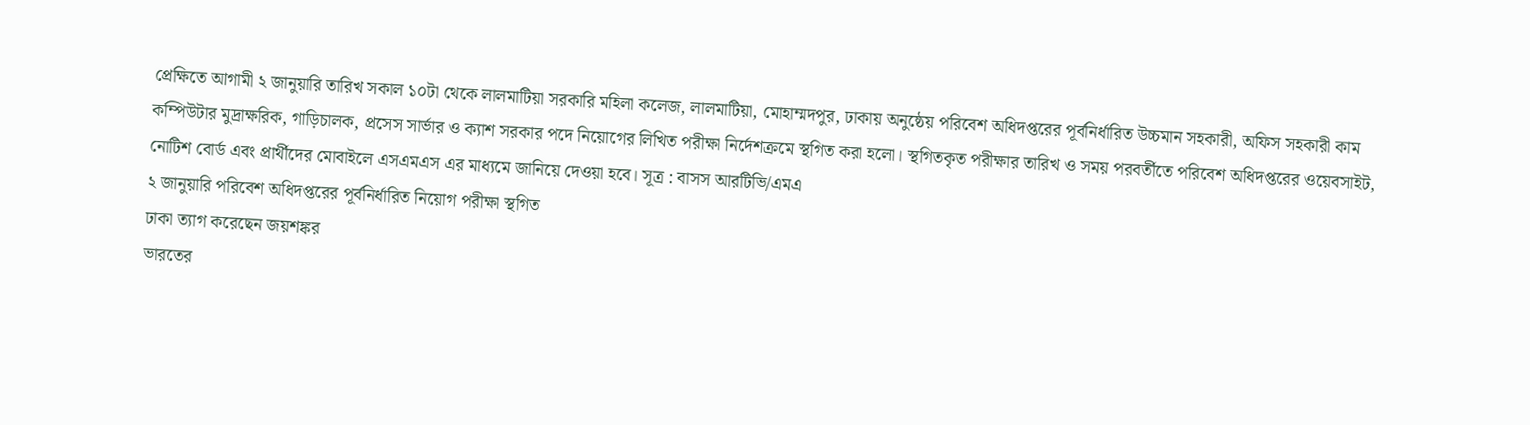প্রেক্ষিতে আগামী ২ জানুয়ারি তারিখ সকাল ১০টা থেকে লালমাটিয়া সরকারি মহিলা কলেজ, লালমাটিয়া, মোহাম্মদপুর, ঢাকায় অনুষ্ঠেয় পরিবেশ অধিদপ্তরের পূর্বনির্ধারিত উচ্চমান সহকারী, অফিস সহকারী কাম কম্পিউটার মুদ্রাক্ষরিক, গাড়িচালক, প্রসেস সার্ভার ও ক্যাশ সরকার পদে নিয়োগের লিখিত পরীক্ষা নির্দেশক্রমে স্থগিত করা হলো। স্থগিতকৃত পরীক্ষার তারিখ ও সময় পরবর্তীতে পরিবেশ অধিদপ্তরের ওয়েবসাইট, নোটিশ বোর্ড এবং প্রার্থীদের মোবাইলে এসএমএস এর মাধ্যমে জানিয়ে দেওয়া হবে। সূত্র : বাসস আরটিভি/এমএ
২ জানুয়ারি পরিবেশ অধিদপ্তরের পূর্বনির্ধারিত নিয়োগ পরীক্ষা স্থগিত
ঢাকা ত্যাগ করেছেন জয়শঙ্কর
ভারতের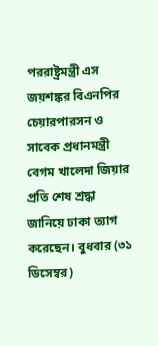পররাষ্ট্রমন্ত্রী এস জয়শঙ্কর বিএনপির চেয়ারপারসন ও সাবেক প্রধানমন্ত্রী বেগম খালেদা জিয়ার প্রতি শেষ শ্রদ্ধা জানিয়ে ঢাকা ত্যাগ করেছেন। বুধবার (৩১ ডিসেম্বর)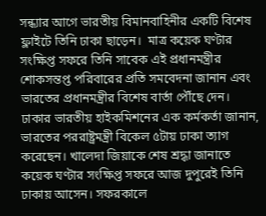সন্ধ্যার আগে ভারতীয় বিমানবাহিনীর একটি বিশেষ ফ্লাইটে তিনি ঢাকা ছাড়েন।  মাত্র কয়েক ঘণ্টার সংক্ষিপ্ত সফরে তিনি সাবেক এই প্রধানমন্ত্রীর শোকসন্তপ্ত পরিবারের প্রতি সমবেদনা জানান এবং ভারতের প্রধানমন্ত্রীর বিশেষ বার্তা পৌঁছে দেন। ঢাকার ভারতীয় হাইকমিশনের এক কর্মকর্তা জানান, ভারতের পররাষ্ট্রমন্ত্রী বিকেল ৫টায় ঢাকা ত্যাগ করেছেন। খালেদা জিয়াকে শেষ শ্রদ্ধা জানাতে কয়েক ঘণ্টার সংক্ষিপ্ত সফরে আজ দুপুরেই তিনি ঢাকায় আসেন। সফরকালে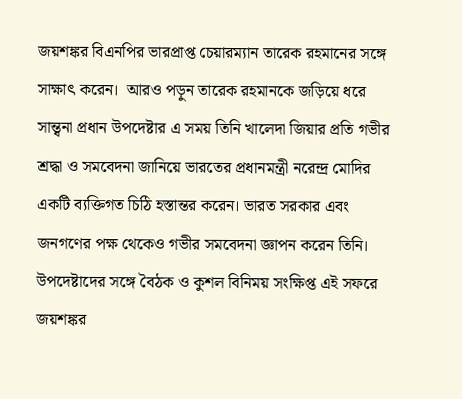জয়শঙ্কর বিএনপির ভারপ্রাপ্ত চেয়ারম্যান তারেক রহমানের সঙ্গে সাক্ষাৎ করেন।  আরও পড়ুন তারেক রহমানকে জড়িয়ে ধরে সান্ত্বনা প্রধান উপদেষ্টার এ সময় তিনি খালেদা জিয়ার প্রতি গভীর শ্রদ্ধা ও সমবেদনা জানিয়ে ভারতের প্রধানমন্ত্রী নরেন্দ্র মোদির একটি ব্যক্তিগত চিঠি হস্তান্তর করেন। ভারত সরকার এবং জনগণের পক্ষ থেকেও গভীর সমবেদনা জ্ঞাপন করেন তিনি। উপদেষ্টাদের সঙ্গে বৈঠক ও কুশল বিনিময় সংক্ষিপ্ত এই সফরে জয়শঙ্কর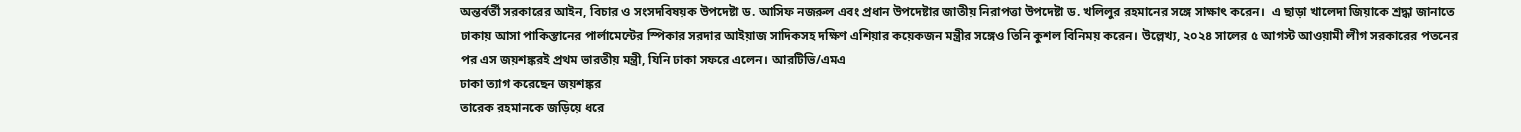অন্তর্বর্তী সরকারের আইন, বিচার ও সংসদবিষয়ক উপদেষ্টা ড. আসিফ নজরুল এবং প্রধান উপদেষ্টার জাতীয় নিরাপত্তা উপদেষ্টা ড. খলিলুর রহমানের সঙ্গে সাক্ষাৎ করেন।  এ ছাড়া খালেদা জিয়াকে শ্রদ্ধা জানাতে ঢাকায় আসা পাকিস্তানের পার্লামেন্টের স্পিকার সরদার আইয়াজ সাদিকসহ দক্ষিণ এশিয়ার কয়েকজন মন্ত্রীর সঙ্গেও তিনি কুশল বিনিময় করেন। উল্লেখ্য, ২০২৪ সালের ৫ আগস্ট আওয়ামী লীগ সরকারের পতনের পর এস জয়শঙ্করই প্রথম ভারতীয় মন্ত্রী, যিনি ঢাকা সফরে এলেন। আরটিভি/এমএ
ঢাকা ত্যাগ করেছেন জয়শঙ্কর
তারেক রহমানকে জড়িয়ে ধরে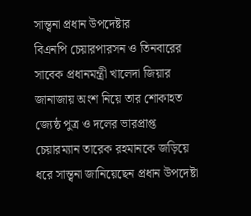সান্ত্বনা প্রধান উপদেষ্টার
বিএনপি চেয়ারপারসন ও তিনবারের সাবেক প্রধানমন্ত্রী খালেদা জিয়ার জানাজায় অংশ নিয়ে তার শোকাহত জ্যেষ্ঠ পুত্র ও দলের ভারপ্রাপ্ত চেয়ারম্যান তারেক রহমানকে জড়িয়ে ধরে সান্ত্বনা জানিয়েছেন প্রধান উপদেষ্টা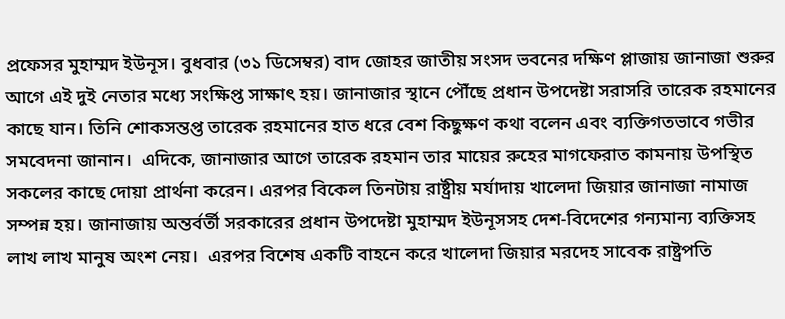প্রফেসর মুহাম্মদ ইউনূস। বুধবার (৩১ ডিসেম্বর) বাদ জোহর জাতীয় সংসদ ভবনের দক্ষিণ প্লাজায় জানাজা শুরুর আগে এই দুই নেতার মধ্যে সংক্ষিপ্ত সাক্ষাৎ হয়। জানাজার স্থানে পৌঁছে প্রধান উপদেষ্টা সরাসরি তারেক রহমানের কাছে যান। তিনি শোকসন্তপ্ত তারেক রহমানের হাত ধরে বেশ কিছুক্ষণ কথা বলেন এবং ব্যক্তিগতভাবে গভীর সমবেদনা জানান।  এদিকে, জানাজার আগে তারেক রহমান তার মায়ের রুহের মাগফেরাত কামনায় উপস্থিত সকলের কাছে দোয়া প্রার্থনা করেন। এরপর বিকেল তিনটায় রাষ্ট্রীয় মর্যাদায় খালেদা জিয়ার জানাজা নামাজ সম্পন্ন হয়। জানাজায় অন্তর্বর্তী সরকারের প্রধান উপদেষ্টা মুহাম্মদ ইউনূসসহ দেশ-বিদেশের গন্যমান্য ব্যক্তিসহ লাখ লাখ মানুষ অংশ নেয়।  এরপর বিশেষ একটি বাহনে করে খালেদা জিয়ার মরদেহ সাবেক রাষ্ট্রপতি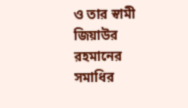ও তার স্বামী জিয়াউর রহমানের সমাধির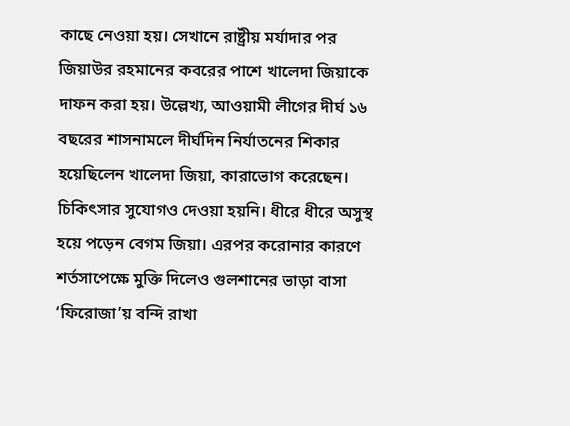কাছে নেওয়া হয়। সেখানে রাষ্ট্রীয় মর্যাদার পর জিয়াউর রহমানের কবরের পাশে খালেদা জিয়াকে দাফন করা হয়। উল্লেখ্য, আওয়ামী লীগের দীর্ঘ ১৬ বছরের শাসনামলে দীর্ঘদিন নির্যাতনের শিকার হয়েছিলেন খালেদা জিয়া, কারাভোগ করেছেন। চিকিৎসার সুযোগও দেওয়া হয়নি। ধীরে ধীরে অসুস্থ হয়ে পড়েন বেগম জিয়া। এরপর করোনার কারণে শর্তসাপেক্ষে মুক্তি দিলেও গুলশানের ভাড়া বাসা ‘ফিরোজা’য় বন্দি রাখা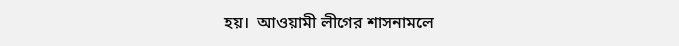হয়।  আওয়ামী লীগের শাসনামলে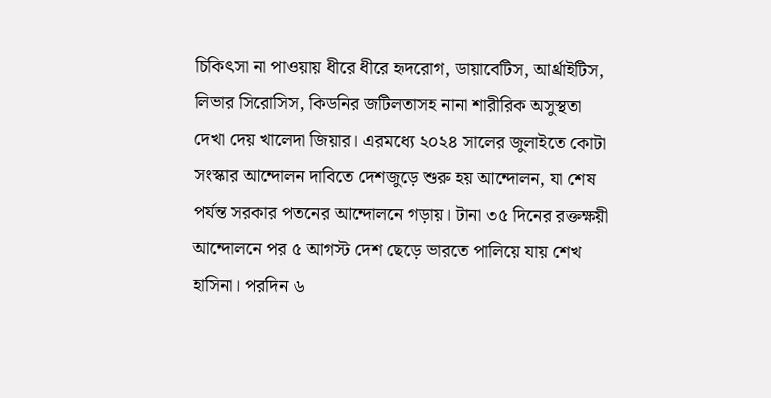চিকিৎসা না পাওয়ায় ধীরে ধীরে হৃদরোগ, ডায়াবেটিস, আর্থ্রাইটিস, লিভার সিরোসিস, কিডনির জটিলতাসহ নানা শারীরিক অসুস্থতা দেখা দেয় খালেদা জিয়ার। এরমধ্যে ২০২৪ সালের জুলাইতে কোটা সংস্কার আন্দোলন দাবিতে দেশজুড়ে শুরু হয় আন্দোলন, যা শেষ পর্যন্ত সরকার পতনের আন্দোলনে গড়ায়। টানা ৩৫ দিনের রক্তক্ষয়ী আন্দোলনে পর ৫ আগস্ট দেশ ছেড়ে ভারতে পালিয়ে যায় শেখ হাসিনা। পরদিন ৬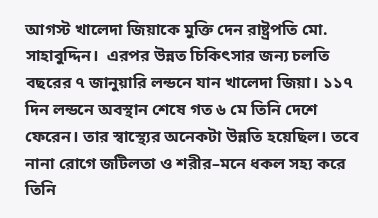আগস্ট খালেদা জিয়াকে মুক্তি দেন রাষ্ট্রপতি মো. সাহাবুদ্দিন।  এরপর উন্নত চিকিৎসার জন্য চলতি বছরের ৭ জানুয়ারি লন্ডনে যান খালেদা জিয়া। ১১৭ দিন লন্ডনে অবস্থান শেষে গত ৬ মে তিনি দেশে ফেরেন। তার স্বাস্থ্যের অনেকটা উন্নতি হয়েছিল। তবে নানা রোগে জটিলতা ও শরীর–মনে ধকল সহ্য করে তিনি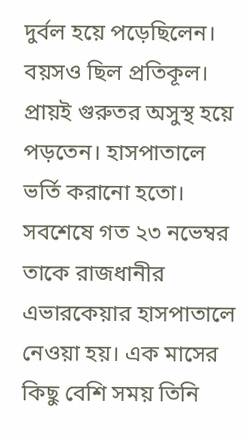দুর্বল হয়ে পড়েছিলেন। বয়সও ছিল প্রতিকূল। প্রায়ই গুরুতর অসুস্থ হয়ে পড়তেন। হাসপাতালে ভর্তি করানো হতো।  সবশেষে গত ২৩ নভেম্বর তাকে রাজধানীর এভারকেয়ার হাসপাতালে নেওয়া হয়। এক মাসের কিছু বেশি সময় তিনি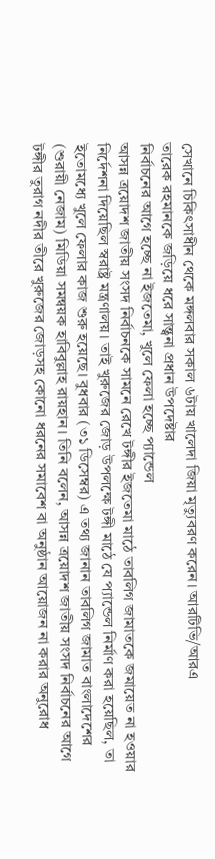সেখানে চিকিৎসাধীন থেকে মঙ্গলবার সকাল ৬টায় খালেদা জিয়া মৃত্যুবরণ করেন। আরটিভি/আরএ
তারেক রহমানকে জড়িয়ে ধরে সান্ত্বনা প্রধান উপদেষ্টার
নির্বাচনের আগে হচ্ছে না ইজতেমা, খুলে ফেলা হচ্ছে প্যান্ডেল
আসন্ন ত্রয়োদশ জাতীয় সংসদ নির্বাচনকে সামনে রেখে টঙ্গীর ইজতেমা মাঠে তাবলিগ জামাতকে জমায়েত না হওয়ার নির্দেশনা দিয়েছিল স্বরাষ্ট্র মন্ত্রণালয়। তাই খুরুজের জোড় উপলক্ষে টঙ্গী মাঠে যে প্যান্ডেল নির্মাণ করা হয়েছিল, তা ইতোমধ্যে খুলে ফেলার কাজ শুরু হয়েছে। বুধবার (৩১ ডিসেম্বর) এ তথ্য জানান তাবলিগ জামাত বাংলাদেশের (শুরায়ী নেজাম) মিডিয়া সমন্বয়ক হাবিবুল্লাহ রায়হান। তিনি বলেন, আসন্ন ত্রয়োদশ জাতীয় সংসদ নির্বাচনের আগে টঙ্গীর তুরাগ নদীর তীরে খুরুজের জোড়সহ কোনো ধরনের সমাবেশ বা অনুষ্ঠান আয়োজন না করার অনুরোধ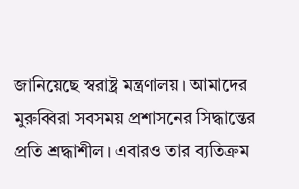জানিয়েছে স্বরাষ্ট্র মন্ত্রণালয়। আমাদের মুরুব্বিরা সবসময় প্রশাসনের সিদ্ধান্তের প্রতি শ্রদ্ধাশীল। এবারও তার ব্যতিক্রম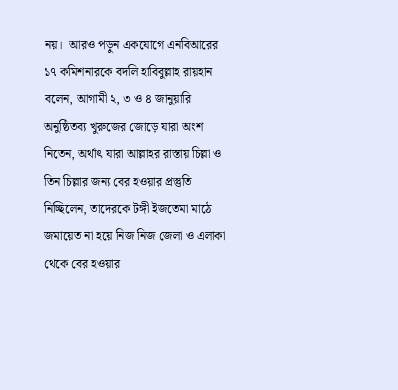নয়।  আরও পড়ুন একযোগে এনবিআরের ১৭ কমিশনারকে বদলি হাবিবুল্লাহ রায়হান বলেন, আগামী ২, ৩ ও ৪ জানুয়ারি অনুষ্ঠিতব্য খুরুজের জোড়ে যারা অংশ নিতেন, অর্থাৎ যারা আল্লাহর রাস্তায় চিল্লা ও তিন চিল্লার জন্য বের হওয়ার প্রস্তুতি নিচ্ছিলেন, তাদেরকে টঙ্গী ইজতেমা মাঠে জমায়েত না হয়ে নিজ নিজ জেলা ও এলাকা থেকে বের হওয়ার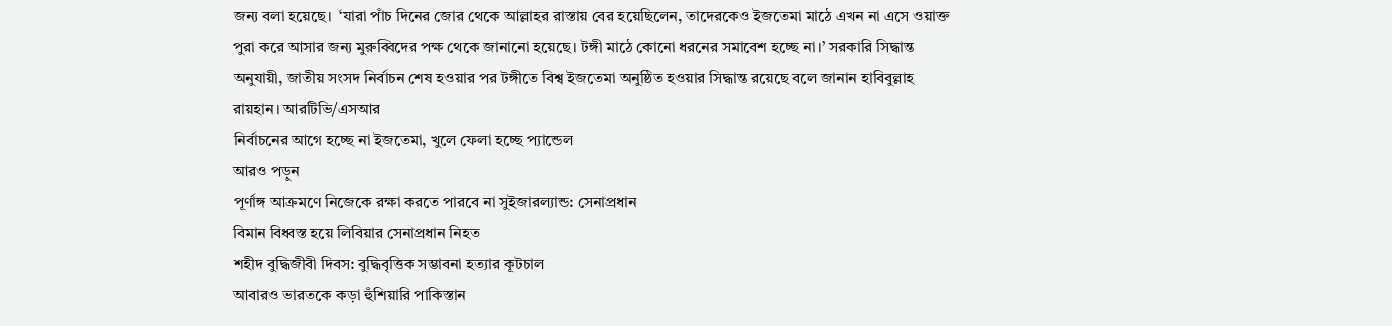জন্য বলা হয়েছে।  ‘যারা পাঁচ দিনের জোর থেকে আল্লাহর রাস্তায় বের হয়েছিলেন, তাদেরকেও ইজতেমা মাঠে এখন না এসে ওয়াক্ত পুরা করে আসার জন্য মুরুব্বিদের পক্ষ থেকে জানানো হয়েছে। টঙ্গী মাঠে কোনো ধরনের সমাবেশ হচ্ছে না।’ সরকারি সিদ্ধান্ত অনুযায়ী, জাতীয় সংসদ নির্বাচন শেষ হওয়ার পর টঙ্গীতে বিশ্ব ইজতেমা অনুষ্ঠিত হওয়ার সিদ্ধান্ত রয়েছে বলে জানান হাবিবুল্লাহ রায়হান। আরটিভি/এসআর
নির্বাচনের আগে হচ্ছে না ইজতেমা, খুলে ফেলা হচ্ছে প্যান্ডেল
আরও পড়ুন
পূর্ণাঙ্গ আক্রমণে নিজেকে রক্ষা করতে পারবে না সুইজারল্যান্ড: সেনাপ্রধান
বিমান বিধ্বস্ত হয়ে লিবিয়ার সেনাপ্রধান নিহত
শহীদ বুদ্ধিজীবী দিবস: বুদ্ধিবৃত্তিক সম্ভাবনা হত্যার কূটচাল
আবারও ভারতকে কড়া হুঁশিয়ারি পাকিস্তান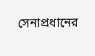সেনাপ্রধানের